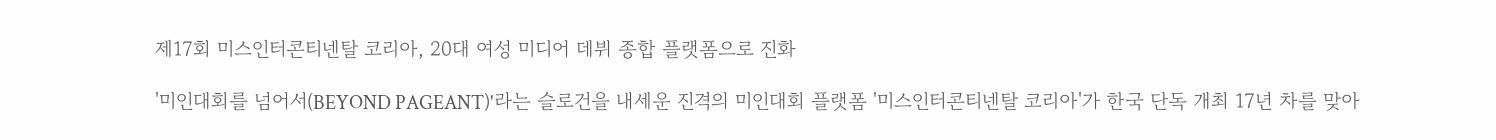제17회 미스인터콘티넨탈 코리아, 20대 여성 미디어 데뷔 종합 플랫폼으로 진화

'미인대회를 넘어서(BEYOND PAGEANT)'라는 슬로건을 내세운 진격의 미인대회 플랫폼 '미스인터콘티넨탈 코리아'가 한국 단독 개최 17년 차를 맞아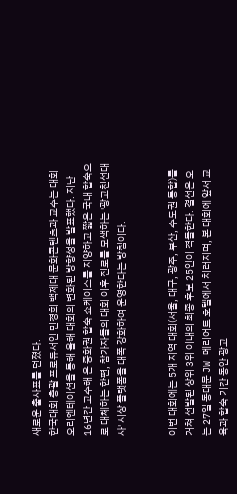새로운 출사표를 던졌다.
한국대회 총괄 프로듀서인 민경희 백제대 문화콘텐츠과 교수는 대회 오리엔테이션을 통해 올해 대회의 변화된 방향성을 발표했다. 지난 16년간 고수해 온 중화권 합숙 쇼케이스를 지양하고 짧은 국내 합숙으로 대체하는 한편, 참가자들의 대회 이후 진로를 모색하는 '광고친선대사' 시상 플랫폼을 대폭 강화하여 운영한다는 방침이다.


이번 대회에는 5개 지역 대회(서울, 대구, 광주, 부산, 수도권 통합)를 거쳐 선발된 상위 3위 이내의 최종 후보 25인이 격돌한다. 결선은 오는 27일 동대문 JW 메리어트 호텔에서 치러지며, 본 대회에 앞서 교육과 합숙 기간 동안 광고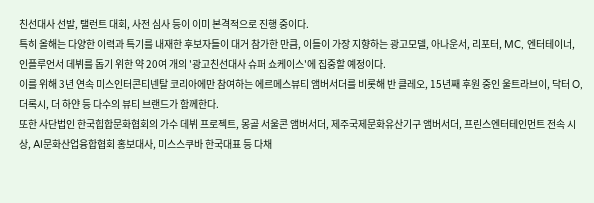친선대사 선발, 탤런트 대회, 사전 심사 등이 이미 본격적으로 진행 중이다.
특히 올해는 다양한 이력과 특기를 내재한 후보자들이 대거 참가한 만큼, 이들이 가장 지향하는 광고모델, 아나운서, 리포터, MC, 엔터테이너, 인플루언서 데뷔를 돕기 위한 약 20여 개의 '광고친선대사 슈퍼 쇼케이스'에 집중할 예정이다.
이를 위해 3년 연속 미스인터콘티넨탈 코리아에만 참여하는 에르메스뷰티 앰버서더를 비롯해 반 클레오, 15년째 후원 중인 울트라브이, 닥터 O, 더록시, 더 하얀 등 다수의 뷰티 브랜드가 함께한다.
또한 사단법인 한국힙합문화협회의 가수 데뷔 프로젝트, 몽골 서울콘 앰버서더, 제주국제문화유산기구 앰버서더, 프린스엔터테인먼트 전속 시상, AI문화산업융합협회 홍보대사, 미스스쿠바 한국대표 등 다채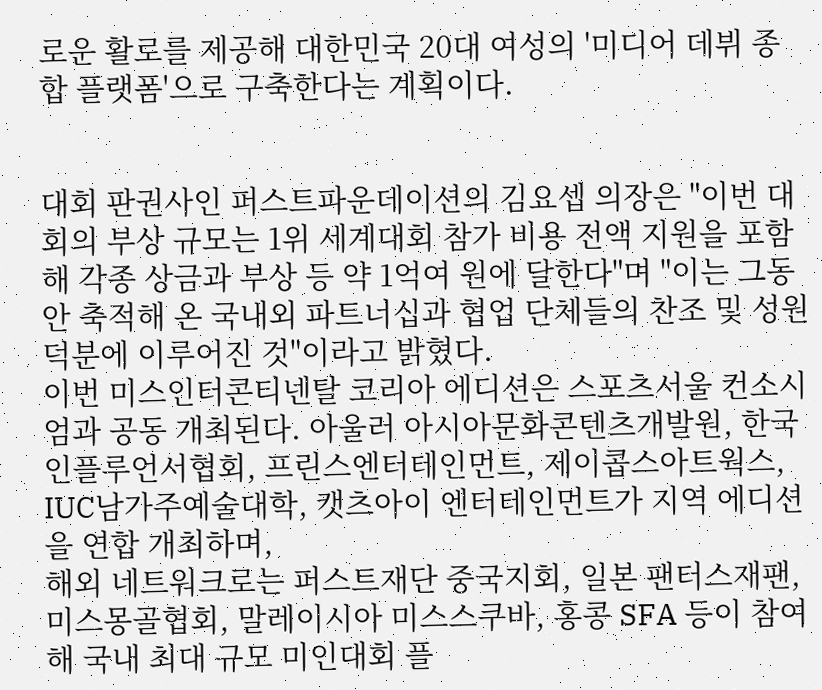로운 활로를 제공해 대한민국 20대 여성의 '미디어 데뷔 종합 플랫폼'으로 구축한다는 계획이다.


대회 판권사인 퍼스트파운데이션의 김요셉 의장은 "이번 대회의 부상 규모는 1위 세계대회 참가 비용 전액 지원을 포함해 각종 상금과 부상 등 약 1억여 원에 달한다"며 "이는 그동안 축적해 온 국내외 파트너십과 협업 단체들의 찬조 및 성원 덕분에 이루어진 것"이라고 밝혔다.
이번 미스인터콘티넨탈 코리아 에디션은 스포츠서울 컨소시엄과 공동 개최된다. 아울러 아시아문화콘텐츠개발원, 한국인플루언서협회, 프린스엔터테인먼트, 제이콥스아트웍스, IUC남가주예술대학, 캣츠아이 엔터테인먼트가 지역 에디션을 연합 개최하며,
해외 네트워크로는 퍼스트재단 중국지회, 일본 팬터스재팬, 미스몽골협회, 말레이시아 미스스쿠바, 홍콩 SFA 등이 참여해 국내 최대 규모 미인대회 플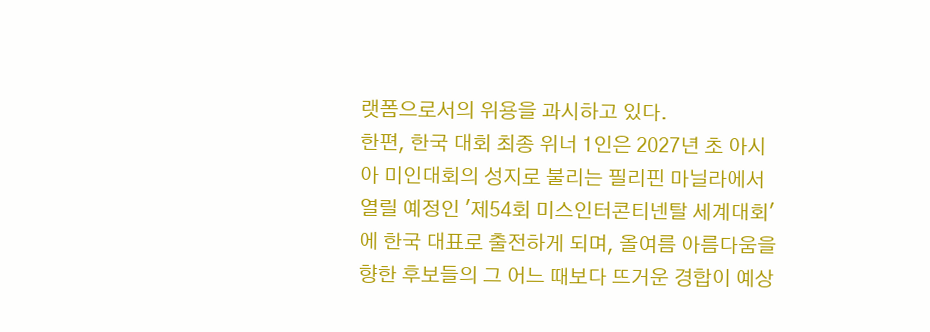랫폼으로서의 위용을 과시하고 있다.
한편, 한국 대회 최종 위너 1인은 2027년 초 아시아 미인대회의 성지로 불리는 필리핀 마닐라에서 열릴 예정인 '제54회 미스인터콘티넨탈 세계대회'에 한국 대표로 출전하게 되며, 올여름 아름다움을 향한 후보들의 그 어느 때보다 뜨거운 경합이 예상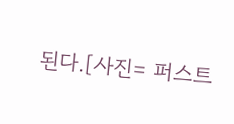된다.[사진= 퍼스트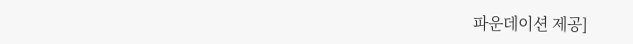파운데이션 제공]